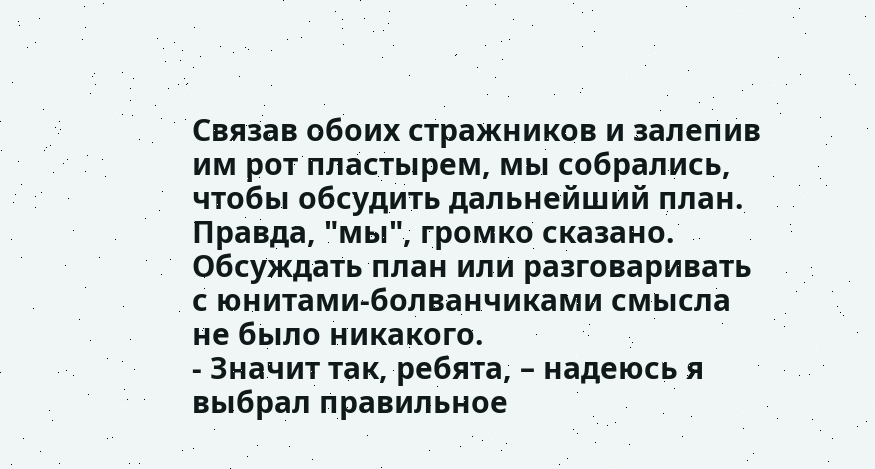Связав обоих стражников и залепив им рот пластырем, мы собрались, чтобы обсудить дальнейший план. Правда, "мы", громко сказано. Обсуждать план или разговаривать с юнитами-болванчиками смысла не было никакого.
- Значит так, ребята, – надеюсь я выбрал правильное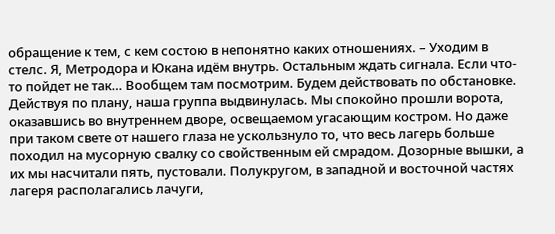обращение к тем, с кем состою в непонятно каких отношениях. – Уходим в стелс. Я, Метродора и Юкана идём внутрь. Остальным ждать сигнала. Если что-то пойдет не так… Вообщем там посмотрим. Будем действовать по обстановке.
Действуя по плану, наша группа выдвинулась. Мы спокойно прошли ворота, оказавшись во внутреннем дворе, освещаемом угасающим костром. Но даже при таком свете от нашего глаза не ускользнуло то, что весь лагерь больше походил на мусорную свалку со свойственным ей смрадом. Дозорные вышки, а их мы насчитали пять, пустовали. Полукругом, в западной и восточной частях лагеря располагались лачуги,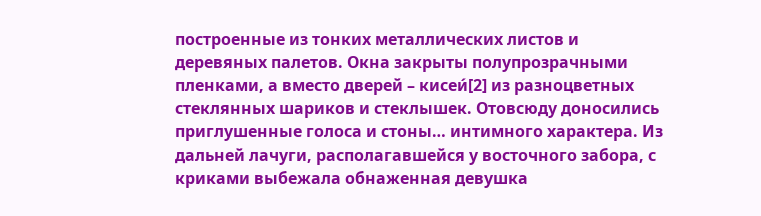построенные из тонких металлических листов и деревяных палетов. Окна закрыты полупрозрачными пленками, а вместо дверей – кисеи́[2] из разноцветных стеклянных шариков и стеклышек. Отовсюду доносились приглушенные голоса и стоны… интимного характера. Из дальней лачуги, располагавшейся у восточного забора, с криками выбежала обнаженная девушка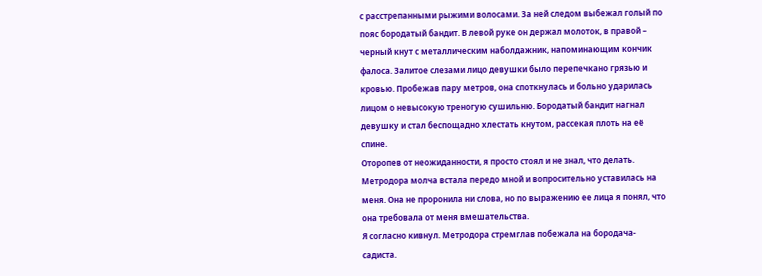с расстрепанными рыжими волосами. За ней следом выбежал голый по пояс бородатый бандит. В левой руке он держал молоток, в правой – черный кнут с металлическим наболдажник, напоминающим кончик фалоса. Залитое слезами лицо девушки было перепечкано грязью и кровью. Пробежав пару метров, она споткнулась и больно ударилась лицом о невысокую треногую сушильню. Бородатый бандит нагнал девушку и стал беспощадно хлестать кнутом, рассекая плоть на её спине.
Оторопев от неожиданности, я просто стоял и не знал, что делать. Метродора молча встала передо мной и вопросительно уставилась на меня. Она не проронила ни слова, но по выражению ее лица я понял, что она требовала от меня вмешательства.
Я согласно кивнул. Метродора стремглав побежала на бородача-садиста.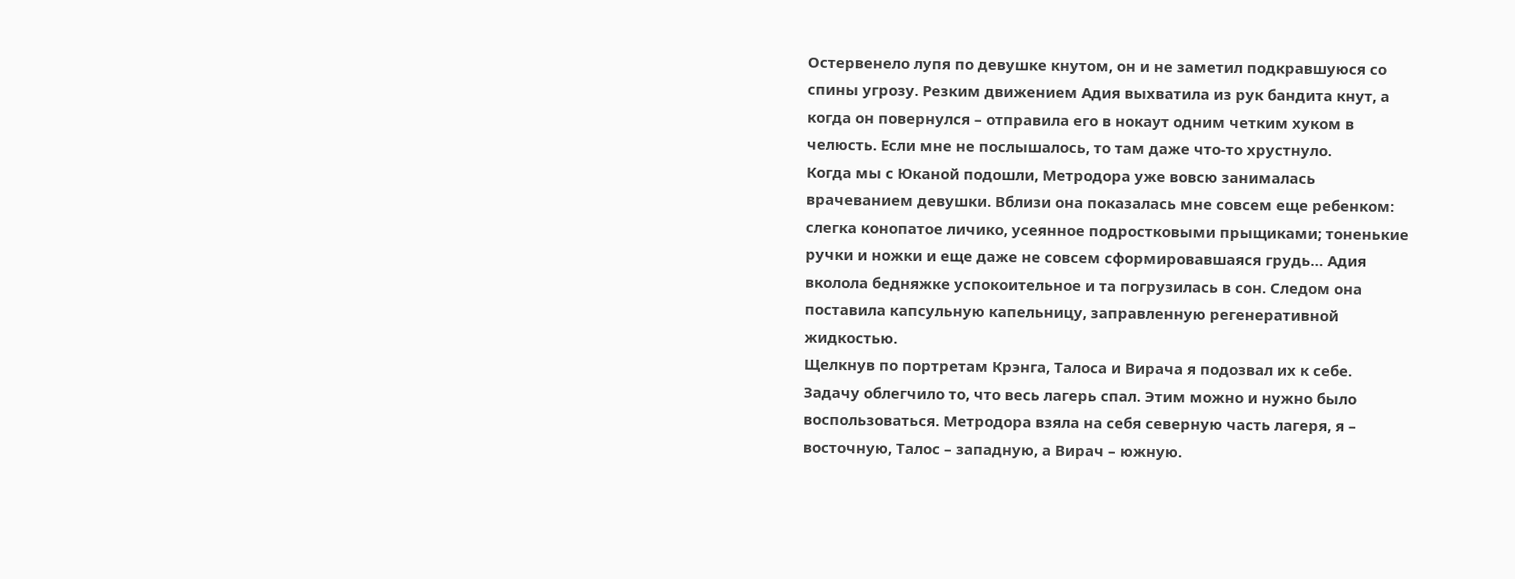Остервенело лупя по девушке кнутом, он и не заметил подкравшуюся со спины угрозу. Резким движением Адия выхватила из рук бандита кнут, а когда он повернулся – отправила его в нокаут одним четким хуком в челюсть. Если мне не послышалось, то там даже что-то хрустнуло.
Когда мы с Юканой подошли, Метродора уже вовсю занималась врачеванием девушки. Вблизи она показалась мне совсем еще ребенком: слегка конопатое личико, усеянное подростковыми прыщиками; тоненькие ручки и ножки и еще даже не совсем сформировавшаяся грудь… Адия вколола бедняжке успокоительное и та погрузилась в сон. Следом она поставила капсульную капельницу, заправленную регенеративной жидкостью.
Щелкнув по портретам Крэнга, Талоса и Вирача я подозвал их к себе. Задачу облегчило то, что весь лагерь спал. Этим можно и нужно было воспользоваться. Метродора взяла на себя северную часть лагеря, я – восточную, Талос – западную, а Вирач – южную.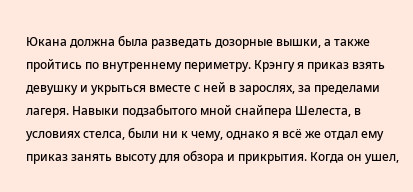Юкана должна была разведать дозорные вышки, а также пройтись по внутреннему периметру. Крэнгу я приказ взять девушку и укрыться вместе с ней в зарослях, за пределами лагеря. Навыки подзабытого мной снайпера Шелеста, в условиях стелса, были ни к чему, однако я всё же отдал ему приказ занять высоту для обзора и прикрытия. Когда он ушел,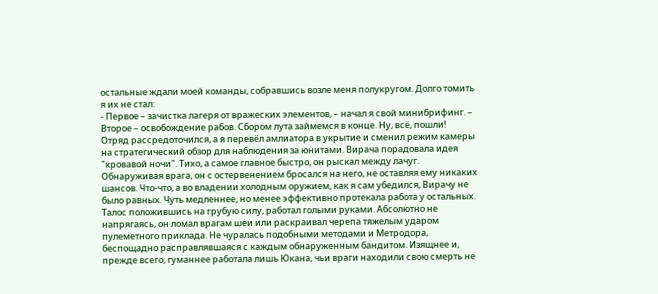остальные ждали моей команды, собравшись возле меня полукругом. Долго томить я их не стал:
- Первое – зачистка лагеря от вражеских элементов, – начал я свой минибрифинг. – Второе – освобождение рабов. Сбором лута займемся в конце. Ну, всё, пошли!
Отряд рассредоточился, а я перевёл амлиатора в укрытие и сменил режим камеры на стратегический обзор для наблюдения за юнитами. Вирача порадовала идея "кровавой ночи". Тихо, а самое главное быстро, он рыскал между лачуг. Обнаруживая врага, он с остервенением бросался на него, не оставляя ему никаких шансов. Что-что, а во владении холодным оружием, как я сам убедился, Вирачу не было равных. Чуть медленнее, но менее эффективно протекала работа у остальных. Талос положившись на грубую силу, работал голыми руками. Абсолютно не напрягаясь, он ломал врагам шеи или раскраивал черепа тяжелым ударом пулеметного приклада. Не чуралась подобными методами и Метродора, беспощадно расправлявшаяся с каждым обнаруженным бандитом. Изящнее и, прежде всего, гуманнее работала лишь Юкана, чьи враги находили свою смерть не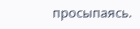просыпаясь.